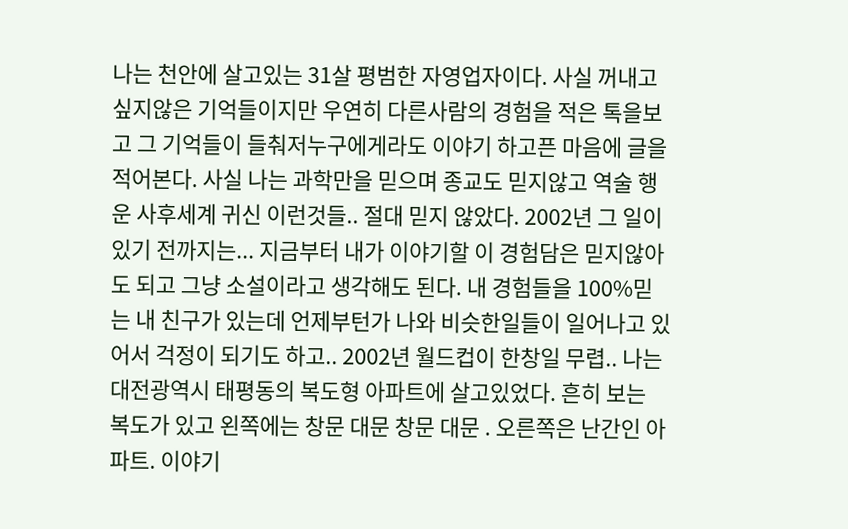나는 천안에 살고있는 31살 평범한 자영업자이다. 사실 꺼내고 싶지않은 기억들이지만 우연히 다른사람의 경험을 적은 톡을보고 그 기억들이 들춰저누구에게라도 이야기 하고픈 마음에 글을적어본다. 사실 나는 과학만을 믿으며 종교도 믿지않고 역술 행운 사후세계 귀신 이런것들.. 절대 믿지 않았다. 2002년 그 일이 있기 전까지는... 지금부터 내가 이야기할 이 경험담은 믿지않아도 되고 그냥 소설이라고 생각해도 된다. 내 경험들을 100%믿는 내 친구가 있는데 언제부턴가 나와 비슷한일들이 일어나고 있어서 걱정이 되기도 하고.. 2002년 월드컵이 한창일 무렵.. 나는 대전광역시 태평동의 복도형 아파트에 살고있었다. 흔히 보는 복도가 있고 왼쪽에는 창문 대문 창문 대문 . 오른쪽은 난간인 아파트. 이야기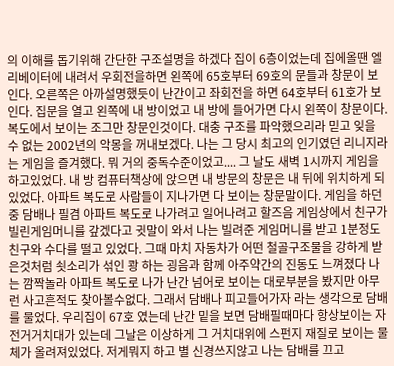의 이해를 돕기위해 간단한 구조설명을 하겠다 집이 6층이었는데 집에올땐 엘리베이터에 내려서 우회전을하면 왼쪽에 65호부터 69호의 문들과 창문이 보인다. 오른쪽은 아까설명했듯이 난간이고 좌회전을 하면 64호부터 61호가 보인다. 집문을 열고 왼쪽에 내 방이었고 내 방에 들어가면 다시 왼쪽이 창문이다. 복도에서 보이는 조그만 창문인것이다. 대충 구조를 파악했으리라 믿고 잊을 수 없는 2002년의 악몽을 꺼내보겠다. 나는 그 당시 최고의 인기였던 리니지라는 게임을 즐겨했다. 뭐 거의 중독수준이었고.... 그 날도 새벽 1시까지 게임을 하고있었다. 내 방 컴퓨터책상에 앉으면 내 방문의 창문은 내 뒤에 위치하게 되있었다. 아파트 복도로 사람들이 지나가면 다 보이는 창문말이다. 게임을 하던 중 담배나 필겸 아파트 복도로 나가려고 일어나려고 할즈음 게임상에서 친구가 빌린게임머니를 갚겠다고 귓말이 와서 나는 빌려준 게임머니를 받고 1분정도 친구와 수다를 떨고 있었다. 그때 마치 자동차가 어떤 철골구조물을 강하게 받은것처럼 쇳소리가 섞인 쾅 하는 굉음과 함께 아주약간의 진동도 느껴졌다 나는 깜짝놀라 아파트 복도로 나가 난간 넘어로 보이는 대로부분을 봤지만 아무런 사고흔적도 찾아볼수없다. 그래서 담배나 피고들어가자 라는 생각으로 담배를 물었다. 우리집이 67호 였는데 난간 밑을 보면 담배필때마다 항상보이는 자전거거치대가 있는데 그날은 이상하게 그 거치대위에 스펀지 재질로 보이는 물체가 올려져있었다. 저게뭐지 하고 별 신경쓰지않고 나는 담배를 끄고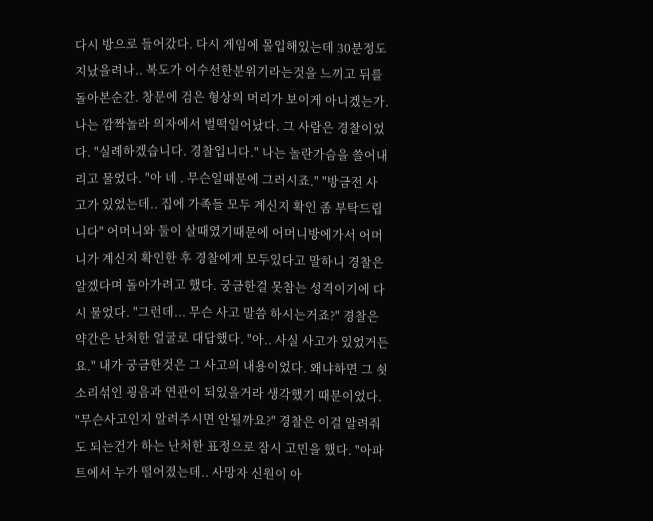다시 방으로 들어갔다. 다시 게임에 몰입해있는데 30분정도 지났을려나.. 복도가 어수선한분위기라는것을 느끼고 뒤를 돌아본순간. 창문에 검은 형상의 머리가 보이게 아니겠는가. 나는 깜짝놀라 의자에서 벌떡일어났다. 그 사람은 경찰이었다. "실례하겠습니다. 경찰입니다." 나는 놀란가슴을 쓸어내리고 물었다. "아 네 . 무슨일때문에 그러시죠." "방금전 사고가 있었는데.. 집에 가족들 모두 계신지 확인 좀 부탁드립니다" 어머니와 둘이 살때였기때문에 어머니방에가서 어머니가 계신지 확인한 후 경찰에게 모두있다고 말하니 경찰은 알겠다며 돌아가려고 했다. 궁금한걸 못참는 성격이기에 다시 물었다. "그런데... 무슨 사고 말씀 하시는거죠?" 경찰은 약간은 난처한 얼굴로 대답했다. "아.. 사실 사고가 있었거든요." 내가 궁금한것은 그 사고의 내용이었다. 왜냐하면 그 쇳소리섞인 굉음과 연관이 되있을거라 생각했기 때문이었다. "무슨사고인지 알려주시면 안될까요?" 경찰은 이걸 알려줘도 되는건가 하는 난처한 표정으로 잠시 고민을 했다. "아파트에서 누가 떨어졌는데.. 사망자 신원이 아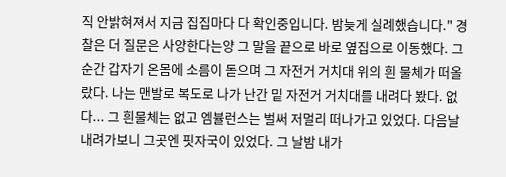직 안밝혀져서 지금 집집마다 다 확인중입니다. 밤늦게 실례했습니다." 경찰은 더 질문은 사양한다는양 그 말을 끝으로 바로 옆집으로 이동했다. 그 순간 갑자기 온몸에 소름이 돋으며 그 자전거 거치대 위의 흰 물체가 떠올랐다. 나는 맨발로 복도로 나가 난간 밑 자전거 거치대를 내려다 봤다. 없다... 그 흰물체는 없고 엠뷸런스는 벌써 저멀리 떠나가고 있었다. 다음날 내려가보니 그곳엔 핏자국이 있었다. 그 날밤 내가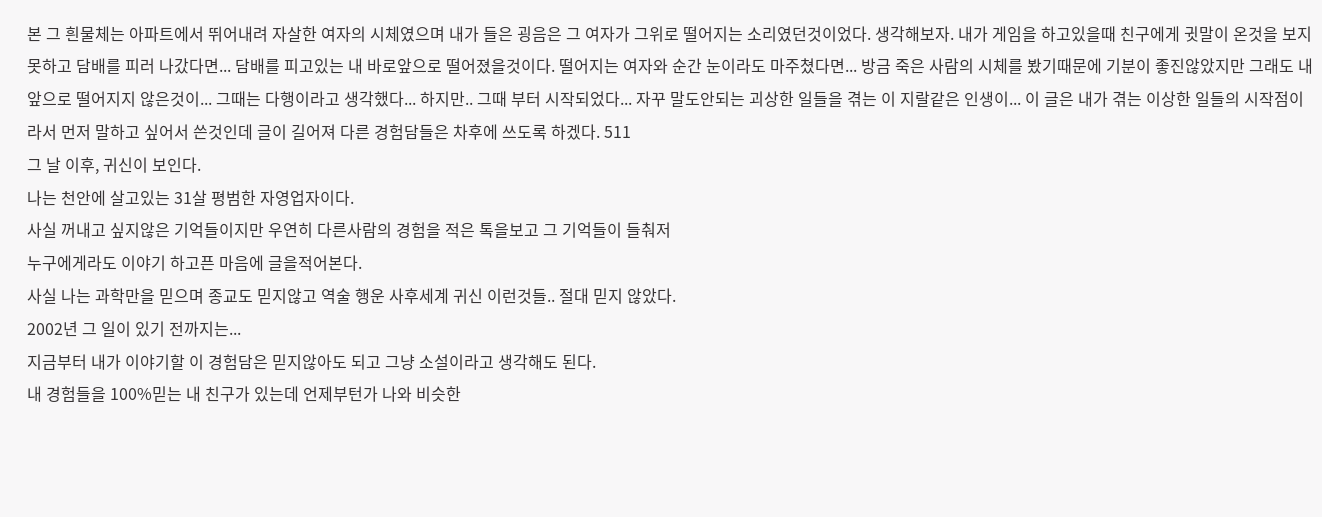본 그 흰물체는 아파트에서 뛰어내려 자살한 여자의 시체였으며 내가 들은 굉음은 그 여자가 그위로 떨어지는 소리였던것이었다. 생각해보자. 내가 게임을 하고있을때 친구에게 귓말이 온것을 보지못하고 담배를 피러 나갔다면... 담배를 피고있는 내 바로앞으로 떨어졌을것이다. 떨어지는 여자와 순간 눈이라도 마주쳤다면... 방금 죽은 사람의 시체를 봤기때문에 기분이 좋진않았지만 그래도 내 앞으로 떨어지지 않은것이... 그때는 다행이라고 생각했다... 하지만.. 그때 부터 시작되었다... 자꾸 말도안되는 괴상한 일들을 겪는 이 지랄같은 인생이... 이 글은 내가 겪는 이상한 일들의 시작점이라서 먼저 말하고 싶어서 쓴것인데 글이 길어져 다른 경험담들은 차후에 쓰도록 하겠다. 511
그 날 이후, 귀신이 보인다.
나는 천안에 살고있는 31살 평범한 자영업자이다.
사실 꺼내고 싶지않은 기억들이지만 우연히 다른사람의 경험을 적은 톡을보고 그 기억들이 들춰저
누구에게라도 이야기 하고픈 마음에 글을적어본다.
사실 나는 과학만을 믿으며 종교도 믿지않고 역술 행운 사후세계 귀신 이런것들.. 절대 믿지 않았다.
2002년 그 일이 있기 전까지는...
지금부터 내가 이야기할 이 경험담은 믿지않아도 되고 그냥 소설이라고 생각해도 된다.
내 경험들을 100%믿는 내 친구가 있는데 언제부턴가 나와 비슷한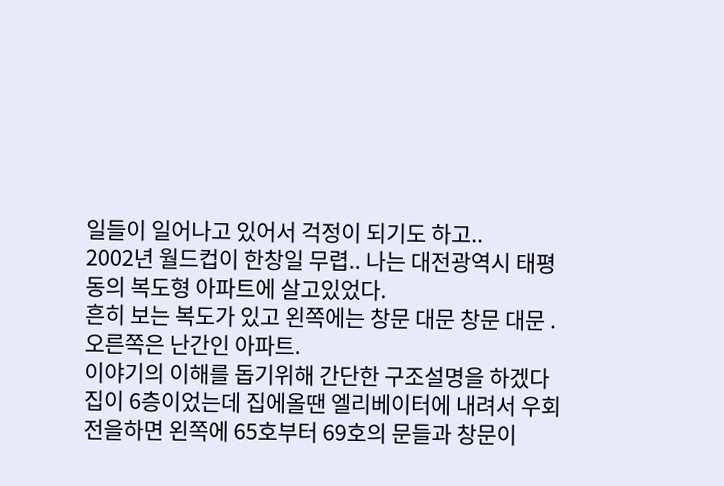일들이 일어나고 있어서 걱정이 되기도 하고..
2002년 월드컵이 한창일 무렵.. 나는 대전광역시 태평동의 복도형 아파트에 살고있었다.
흔히 보는 복도가 있고 왼쪽에는 창문 대문 창문 대문 . 오른쪽은 난간인 아파트.
이야기의 이해를 돕기위해 간단한 구조설명을 하겠다
집이 6층이었는데 집에올땐 엘리베이터에 내려서 우회전을하면 왼쪽에 65호부터 69호의 문들과 창문이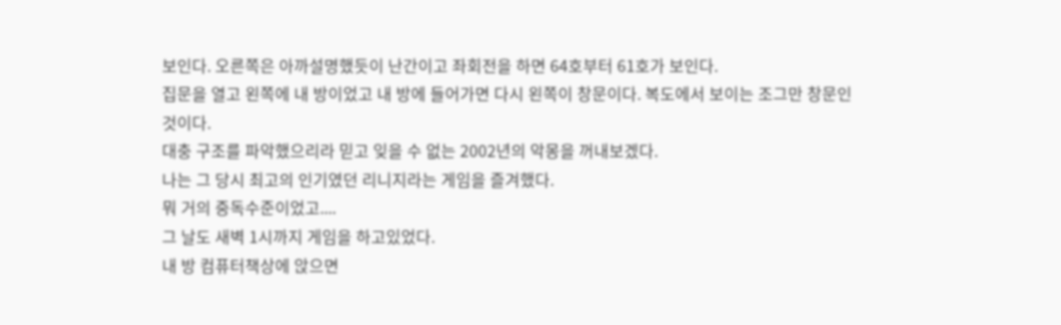보인다. 오른쪽은 아까설명했듯이 난간이고 좌회전을 하면 64호부터 61호가 보인다.
집문을 열고 왼쪽에 내 방이었고 내 방에 들어가면 다시 왼쪽이 창문이다. 복도에서 보이는 조그만 창문인
것이다.
대충 구조를 파악했으리라 믿고 잊을 수 없는 2002년의 악몽을 꺼내보겠다.
나는 그 당시 최고의 인기였던 리니지라는 게임을 즐겨했다.
뭐 거의 중독수준이었고....
그 날도 새벽 1시까지 게임을 하고있었다.
내 방 컴퓨터책상에 앉으면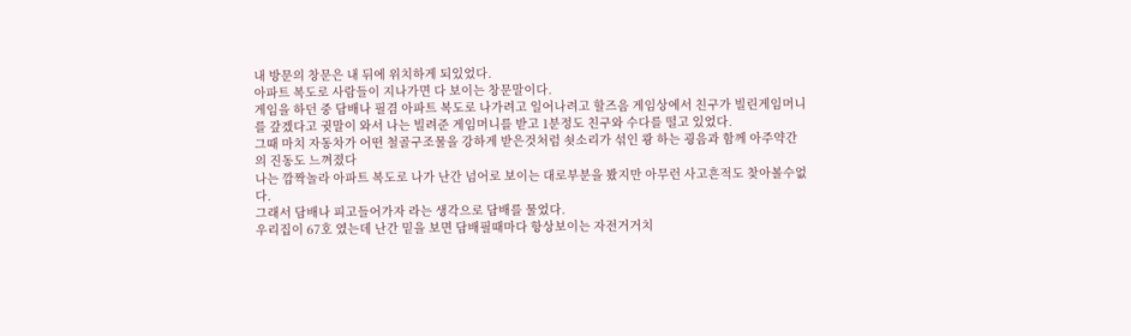내 방문의 창문은 내 뒤에 위치하게 되있었다.
아파트 복도로 사람들이 지나가면 다 보이는 창문말이다.
게임을 하던 중 담배나 필겸 아파트 복도로 나가려고 일어나려고 할즈음 게임상에서 친구가 빌린게임머니
를 갚겠다고 귓말이 와서 나는 빌려준 게임머니를 받고 1분정도 친구와 수다를 떨고 있었다.
그때 마치 자동차가 어떤 철골구조물을 강하게 받은것처럼 쇳소리가 섞인 쾅 하는 굉음과 함께 아주약간
의 진동도 느껴졌다
나는 깜짝놀라 아파트 복도로 나가 난간 넘어로 보이는 대로부분을 봤지만 아무런 사고흔적도 찾아볼수없
다.
그래서 담배나 피고들어가자 라는 생각으로 담배를 물었다.
우리집이 67호 였는데 난간 밑을 보면 담배필때마다 항상보이는 자전거거치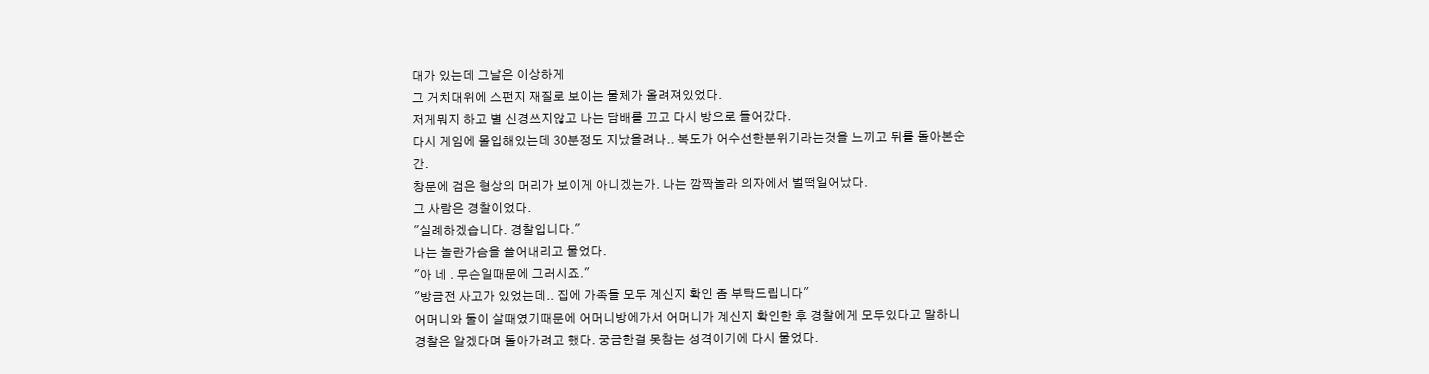대가 있는데 그날은 이상하게
그 거치대위에 스펀지 재질로 보이는 물체가 올려져있었다.
저게뭐지 하고 별 신경쓰지않고 나는 담배를 끄고 다시 방으로 들어갔다.
다시 게임에 몰입해있는데 30분정도 지났을려나.. 복도가 어수선한분위기라는것을 느끼고 뒤를 돌아본순
간.
창문에 검은 형상의 머리가 보이게 아니겠는가. 나는 깜짝놀라 의자에서 벌떡일어났다.
그 사람은 경찰이었다.
"실례하겠습니다. 경찰입니다."
나는 놀란가슴을 쓸어내리고 물었다.
"아 네 . 무슨일때문에 그러시죠."
"방금전 사고가 있었는데.. 집에 가족들 모두 계신지 확인 좀 부탁드립니다"
어머니와 둘이 살때였기때문에 어머니방에가서 어머니가 계신지 확인한 후 경찰에게 모두있다고 말하니
경찰은 알겠다며 돌아가려고 했다. 궁금한걸 못참는 성격이기에 다시 물었다.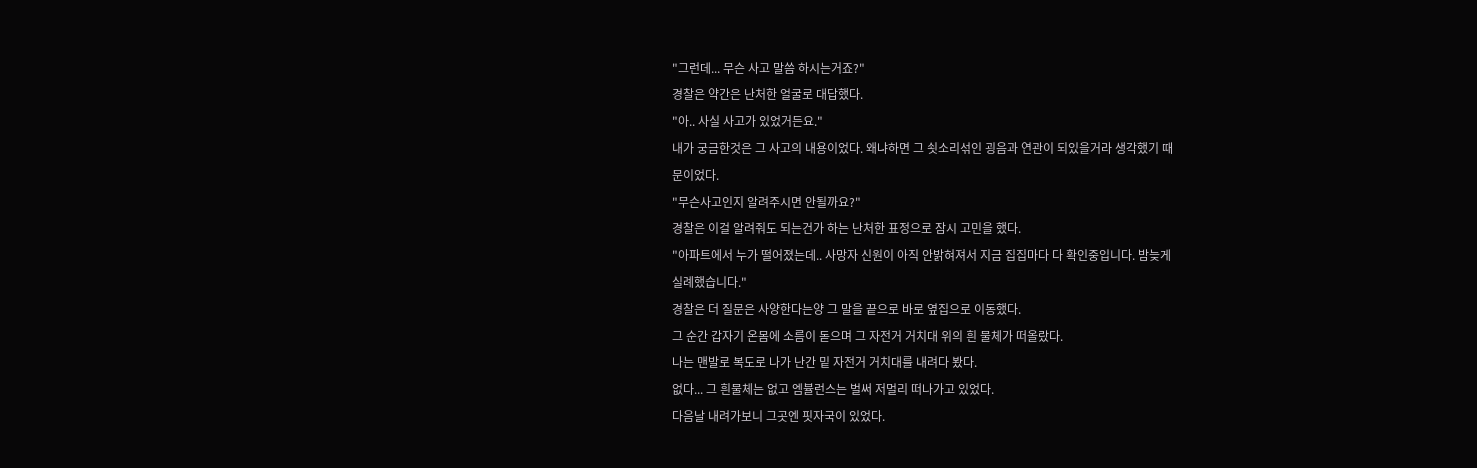"그런데... 무슨 사고 말씀 하시는거죠?"
경찰은 약간은 난처한 얼굴로 대답했다.
"아.. 사실 사고가 있었거든요."
내가 궁금한것은 그 사고의 내용이었다. 왜냐하면 그 쇳소리섞인 굉음과 연관이 되있을거라 생각했기 때
문이었다.
"무슨사고인지 알려주시면 안될까요?"
경찰은 이걸 알려줘도 되는건가 하는 난처한 표정으로 잠시 고민을 했다.
"아파트에서 누가 떨어졌는데.. 사망자 신원이 아직 안밝혀져서 지금 집집마다 다 확인중입니다. 밤늦게
실례했습니다."
경찰은 더 질문은 사양한다는양 그 말을 끝으로 바로 옆집으로 이동했다.
그 순간 갑자기 온몸에 소름이 돋으며 그 자전거 거치대 위의 흰 물체가 떠올랐다.
나는 맨발로 복도로 나가 난간 밑 자전거 거치대를 내려다 봤다.
없다... 그 흰물체는 없고 엠뷸런스는 벌써 저멀리 떠나가고 있었다.
다음날 내려가보니 그곳엔 핏자국이 있었다.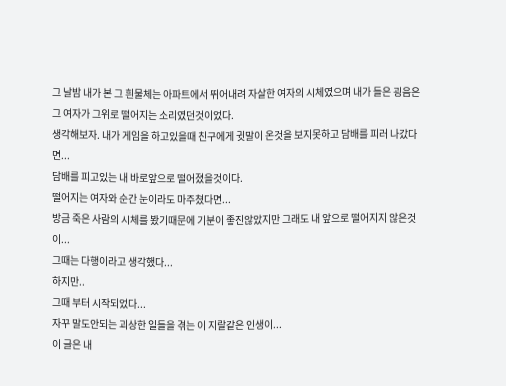그 날밤 내가 본 그 흰물체는 아파트에서 뛰어내려 자살한 여자의 시체였으며 내가 들은 굉음은
그 여자가 그위로 떨어지는 소리였던것이었다.
생각해보자. 내가 게임을 하고있을때 친구에게 귓말이 온것을 보지못하고 담배를 피러 나갔다면...
담배를 피고있는 내 바로앞으로 떨어졌을것이다.
떨어지는 여자와 순간 눈이라도 마주쳤다면...
방금 죽은 사람의 시체를 봤기때문에 기분이 좋진않았지만 그래도 내 앞으로 떨어지지 않은것이...
그때는 다행이라고 생각했다...
하지만..
그때 부터 시작되었다...
자꾸 말도안되는 괴상한 일들을 겪는 이 지랄같은 인생이...
이 글은 내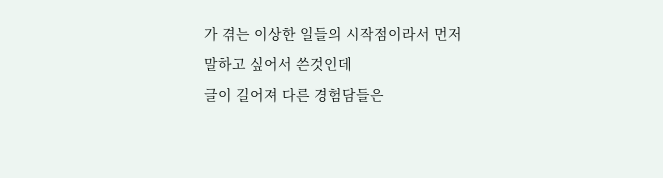가 겪는 이상한 일들의 시작점이라서 먼저 말하고 싶어서 쓴것인데
글이 길어져 다른 경험담들은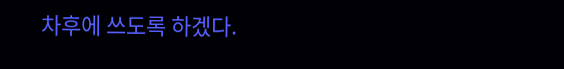차후에 쓰도록 하겠다.